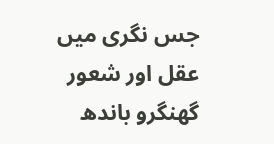جس نگری میں
عقل اور شعور گھنگرو باندھ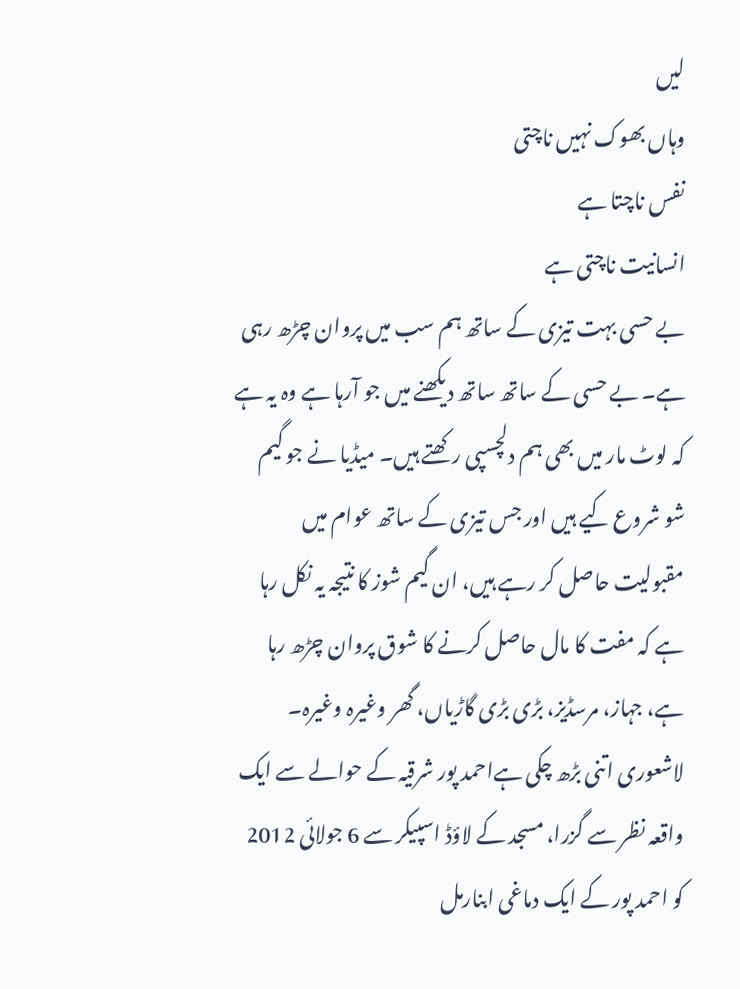لیں
وہاں بھوک نہیں ناچتی
نفس ناچتا ہے
انسانیت ناچتی ہے
بے حسی بہت تیزی کے ساتھ ہم سب میں پروان چڑھ رہی ہے۔ بے حسی کے ساتھ ساتھ دیکھنے میں جو آرہا ہے وہ یہ ہے کہ لوٹ مار میں بھی ہم دلچسپی رکھتے ہیں۔ میڈیا نے جو گیم شو شروع کیے ہیں اور جس تیزی کے ساتھ عوام میں مقبولیت حاصل کر رہے ہیں، ان گیم شوز کا نتیجہ یہ نکل رہا ہے کہ مفت کا مال حاصل کرنے کا شوق پروان چڑھ رہا ہے، جہاز، مرسڈیز، بڑی بڑی گاڑیاں، گھر وغیرہ وغیرہ۔
لاشعوری اتنی بڑھ چکی ہےاحمد پور شرقیہ کے حوالے سے ایک واقعہ نظر سے گزرا، مسجد کے لاؤڈ اسپیکر سے 6 جولائی 2012 کو احمد پور کے ایک دماغی ابنارمل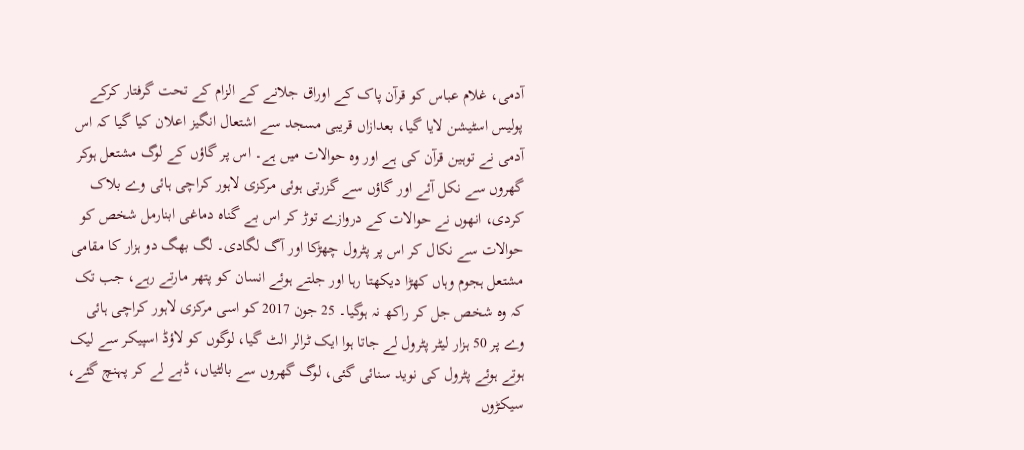آدمی، غلام عباس کو قرآن پاک کے اوراق جلانے کے الزام کے تحت گرفتار کرکے پولیس اسٹیشن لایا گیا، بعدازاں قریبی مسجد سے اشتعال انگیز اعلان کیا گیا کہ اس آدمی نے توہین قرآن کی ہے اور وہ حوالات میں ہے۔ اس پر گاؤں کے لوگ مشتعل ہوکر گھروں سے نکل آئے اور گاؤں سے گزرتی ہوئی مرکزی لاہور کراچی ہائی وے بلاک کردی، انھوں نے حوالات کے دروازے توڑ کر اس بے گناہ دماغی ابنارمل شخص کو حوالات سے نکال کر اس پر پٹرول چھڑکا اور آگ لگادی۔ لگ بھگ دو ہزار کا مقامی مشتعل ہجوم وہاں کھڑا دیکھتا رہا اور جلتے ہوئے انسان کو پتھر مارتے رہے، جب تک کہ وہ شخص جل کر راکھ نہ ہوگیا۔ 25 جون 2017 کو اسی مرکزی لاہور کراچی ہائی وے پر 50 ہزار لیٹر پٹرول لے جاتا ہوا ایک ٹرالر الٹ گیا، لوگوں کو لاؤڈ اسپیکر سے لیک ہوتے ہوئے پٹرول کی نوید سنائی گئی، لوگ گھروں سے بالٹیاں، ڈبے لے کر پہنچ گئے، سیکڑوں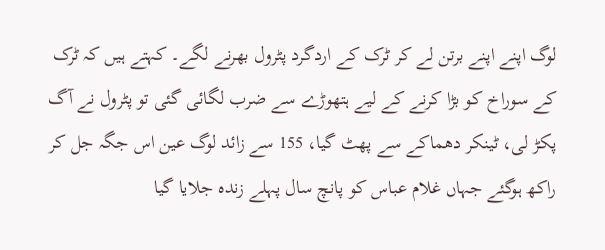لوگ اپنے اپنے برتن لے کر ٹرک کے اردگرد پٹرول بھرنے لگے۔ کہتے ہیں کہ ٹرک کے سوراخ کو بڑا کرنے کے لیے ہتھوڑے سے ضرب لگائی گئی تو پٹرول نے آگ پکڑ لی، ٹینکر دھماکے سے پھٹ گیا، 155 سے زائد لوگ عین اس جگہ جل کر راکھ ہوگئے جہاں غلام عباس کو پانچ سال پہلے زندہ جلایا گیا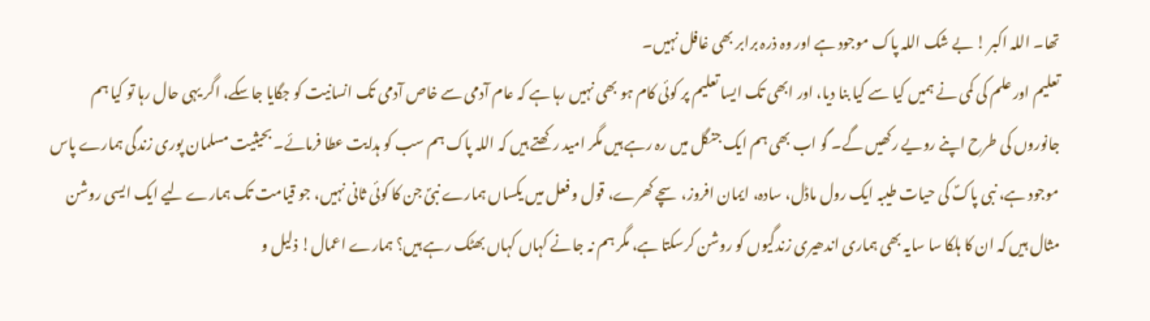تھا۔ اللہ اکبر ! بے شک اللہ پاک موجود ہے اور وہ ذرہ برابر بھی غافل نہیں۔
تعلیم اور علم کی کمی نے ہمیں کیا سے کیا بنا دیا، اور ابھی تک ایسا تعلیم پر کوئی کام ہو بھی نہیں رہا ہے کہ عام آدمی سے خاص آدمی تک انسانیت کو جگایا جاسکے، اگر یہی حال رہا تو کیا ہم جانوروں کی طرح اپنے رویے رکھیں گے۔ گو اب بھی ہم ایک جنگل میں رہ رہے ہیں مگر امید رکھتے ہیں کہ اللہ پاک ہم سب کو ہدایت عطا فرمائے۔ بحیثیت مسلمان پوری زندگی ہمارے پاس موجود ہے، نبی پاکؐ کی حیات طیبہ ایک رول ماڈل، سادہ، ایمان افروز، سچے کھرے، قول و فعل میں یکساں ہمارے نبیؐ جن کا کوئی ثانی نہیں، جو قیامت تک ہمارے لیے ایک ایسی روشن مثال ہیں کہ ان کا ہلکا سا سایہ بھی ہماری اندھیری زندگیوں کو روشن کرسکتا ہے، مگر ہم نہ جانے کہاں کہاں بھٹک رہے ہیں؟ ہمارے اعمال! ذلیل و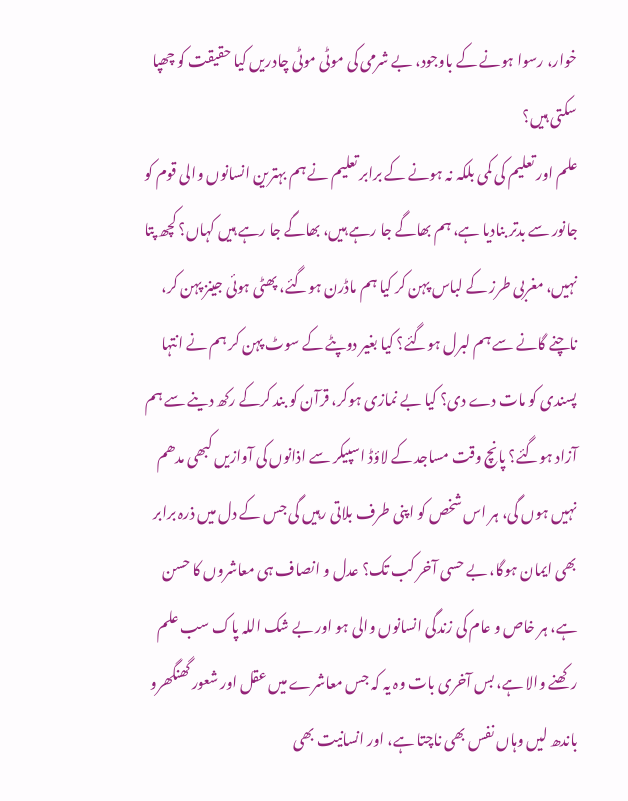خوار، رسوا ہونے کے باوجود، بے شرمی کی موٹی موٹی چادریں کیا حقیقت کو چھپا سکتی ہیں؟
علم اور تعلیم کی کمی بلکہ نہ ہونے کے برابر تعلیم نے ہم بہترین انسانوں والی قوم کو جانور سے بدتر بنادیا ہے، ہم بھاگے جا رہے ہیں، بھاگے جا رہے ہیں کہاں؟ کچھ پتا نہیں، مغربی طرز کے لباس پہن کر کیا ہم ماڈرن ہوگئے، پھٹی ہوئی جینز پہن کر، ناچنے گانے سے ہم لبرل ہوگئے؟ کیا بغیر دوپٹے کے سوٹ پہن کر ہم نے انتہا پسندی کو مات دے دی؟ کیا بے نمازی ہوکر، قرآن کو بند کرکے رکھ دینے سے ہم آزاد ہوگئے؟ پانچ وقت مساجد کے لاؤڈ اسپیکر سے اذانوں کی آوازیں کبھی مدھم نہیں ہوں گی، ہر اس شخص کو اپنی طرف بلاتی رہیں گی جس کے دل میں ذرہ برابر بھی ایمان ہوگا، بے حسی آخر کب تک؟ عدل و انصاف ہی معاشروں کا حسن ہے، ہر خاص و عام کی زندگی انسانوں والی ہو اور بے شک اللہ پاک سب علم رکھنے والا ہے، بس آخری بات وہ یہ کہ جس معاشرے میں عقل اور شعور گھنگھرو باندھ لیں وہاں نفس بھی ناچتا ہے، اور انسانیت بھی